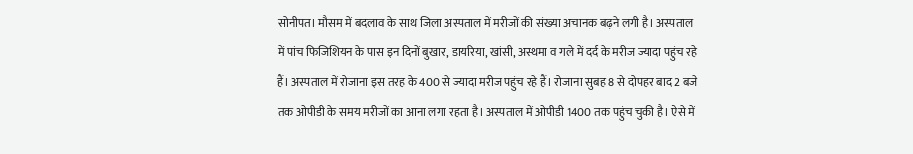सोनीपत। मौसम में बदलाव के साथ जिला अस्पताल में मरीजों की संख्या अचानक बढ़ने लगी है। अस्पताल में पांच फिजिशियन के पास इन दिनों बुखार, डायरिया, खांसी, अस्थमा व गले में दर्द के मरीज ज्यादा पहुंच रहे हैं। अस्पताल में रोजाना इस तरह के 400 से ज्यादा मरीज पहुंच रहे हैं। रोजाना सुबह 8 से दोपहर बाद 2 बजे तक ओपीडी के समय मरीजों का आना लगा रहता है। अस्पताल में ओपीडी 1400 तक पहुंच चुकी है। ऐसे में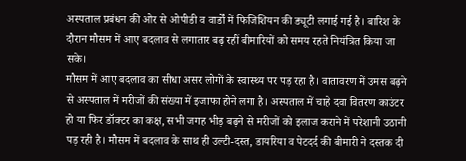अस्पताल प्रबंधन की ओर से ओपीडी व वार्डों में फिजिशियन की ड्यूटी लगाई गई है। बारिश के दौरान मौसम में आए बदलाव से लगातार बढ़ रहीं बीमारियों को समय रहते नियंत्रित किया जा सके।
मौसम में आए बदलाव का सीधा असर लोगों के स्वास्थ्य पर पड़ रहा है। वातावरण में उमस बढ़ने से अस्पताल में मरीजों की संख्या में इजाफा होने लगा है। अस्पताल में चाहे दवा वितरण काउंटर हो या फिर डॉक्टर का कक्ष, सभी जगह भीड़ बढ़ने से मरीजों को इलाज कराने में परेशानी उठानी पड़ रही है। मौसम में बदलाव के साथ ही उल्टी-दस्त, डायरिया व पेटदर्द की बीमारी ने दस्तक दी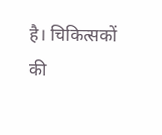है। चिकित्सकों की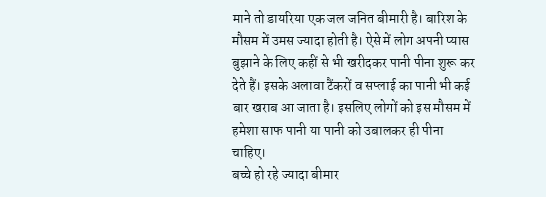माने तो डायरिया एक जल जनित बीमारी है। बारिश के मौसम में उमस ज्यादा होती है। ऐसे में लोग अपनी प्यास बुझाने के लिए कहीं से भी खरीदकर पानी पीना शुरू कर देते हैं। इसके अलावा टैंकरों व सप्लाई का पानी भी कई बार खराब आ जाता है। इसलिए लोगों को इस मौसम में हमेशा साफ पानी या पानी को उबालकर ही पीना चाहिए।
बच्चे हो रहे ज्यादा बीमार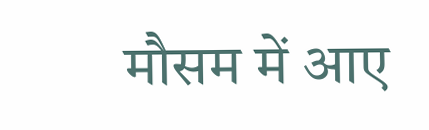मौसम में आए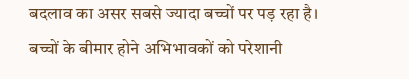बदलाव का असर सबसे ज्यादा बच्चों पर पड़ रहा है। बच्चों के बीमार होने अभिभावकों को परेशानी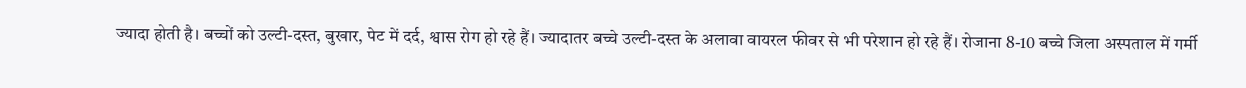ज्यादा होती है। बच्चों को उल्टी-दस्त, बुखार, पेट में दर्द, श्वास रोग हो रहे हैं। ज्यादातर बच्चे उल्टी-दस्त के अलावा वायरल फीवर से भी परेशान हो रहे हैं। रोजाना 8-10 बच्चे जिला अस्पताल में गर्मी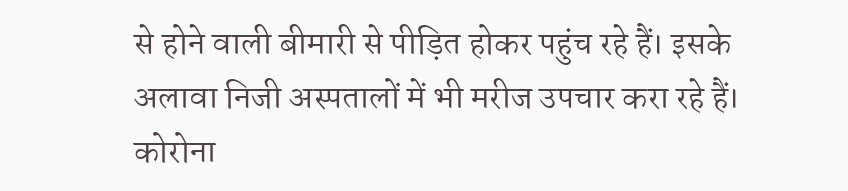से होने वाली बीमारी से पीड़ित होकर पहुंच रहे हैं। इसके अलावा निजी अस्पतालों में भी मरीज उपचार करा रहे हैं।
कोरोना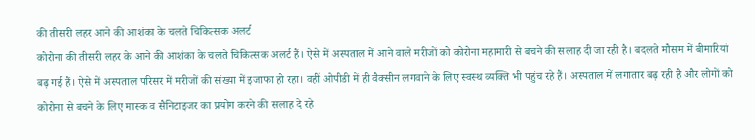की तीसरी लहर आने की आशंका के चलते चिकित्सक अलर्ट
कोरोना की तीसरी लहर के आने की आशंका के चलते चिकित्सक अलर्ट हैं। ऐसे में अस्पताल में आने वाले मरीजों को कोरोना महामारी से बचने की सलाह दी जा रही है। बदलते मौसम में बीमारियां बढ़ गई हैं। ऐसे में अस्पताल परिसर में मरीजों की संख्या में इजाफा हो रहा। वहीं ओपीडी में ही वैक्सीन लगवाने के लिए स्वस्थ व्यक्ति भी पहुंच रहे हैं। अस्पताल में लगातार बढ़ रही है और लोगों को कोरोना से बचने के लिए मास्क व सैनिटाइजर का प्रयोग करने की सलाह दे रहे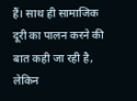हैं। साथ ही सामाजिक दूरी का पालन करने की बात कही जा रही है, लेकिन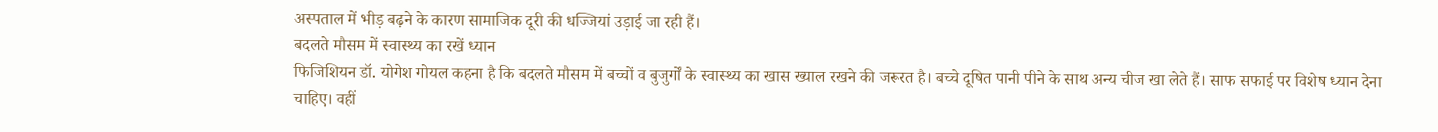अस्पताल में भीड़ बढ़ने के कारण सामाजिक दूरी की धज्जियां उड़ाई जा रही हैं।
बदलते मौसम में स्वास्थ्य का रखें ध्यान
फिजिशियन डॉ. योगेश गोयल कहना है कि बदलते मौसम में बच्चों व बुजुर्गों के स्वास्थ्य का खास ख्याल रखने की जरूरत है। बच्चे दूषित पानी पीने के साथ अन्य चीज खा लेते हैं। साफ सफाई पर विशेष ध्यान देना चाहिए। वहीं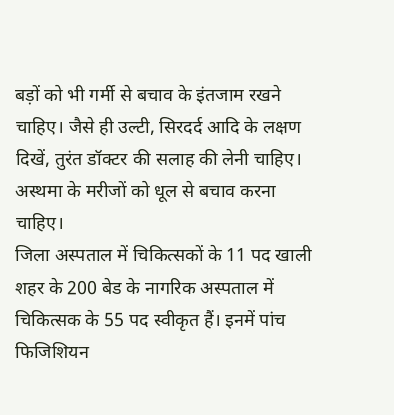बड़ों को भी गर्मी से बचाव के इंतजाम रखने चाहिए। जैसे ही उल्टी, सिरदर्द आदि के लक्षण दिखें, तुरंत डॉक्टर की सलाह की लेनी चाहिए। अस्थमा के मरीजों को धूल से बचाव करना चाहिए।
जिला अस्पताल में चिकित्सकों के 11 पद खाली
शहर के 200 बेड के नागरिक अस्पताल में चिकित्सक के 55 पद स्वीकृत हैं। इनमें पांच फिजिशियन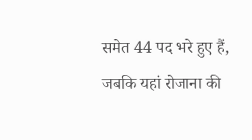समेत 44 पद भरे हुए हैं, जबकि यहां रोजाना की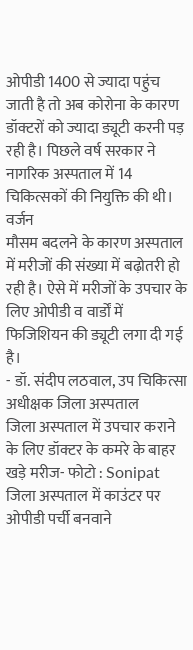ओपीडी 1400 से ज्यादा पहुंच जाती है तो अब कोरोना के कारण डॉक्टरों को ज्यादा ड्यूटी करनी पड़ रही है। पिछले वर्ष सरकार ने नागरिक अस्पताल में 14 चिकित्सकों की नियुक्ति की थी।
वर्जन
मौसम बदलने के कारण अस्पताल में मरीजों की संख्या में बढ़ोतरी हो रही है। ऐसे में मरीजों के उपचार के लिए ओपीडी व वार्डों में फिजिशियन की ड्यूटी लगा दी गई है।
- डॉ. संदीप लठवाल, उप चिकित्सा अधीक्षक जिला अस्पताल
जिला अस्पताल में उपचार कराने के लिए डॉक्टर के कमरे के बाहर खड़े मरीज- फोटो : Sonipat
जिला अस्पताल में काउंटर पर ओपीडी पर्ची बनवाने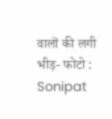वालों की लगी भीड़- फोटो : Sonipat